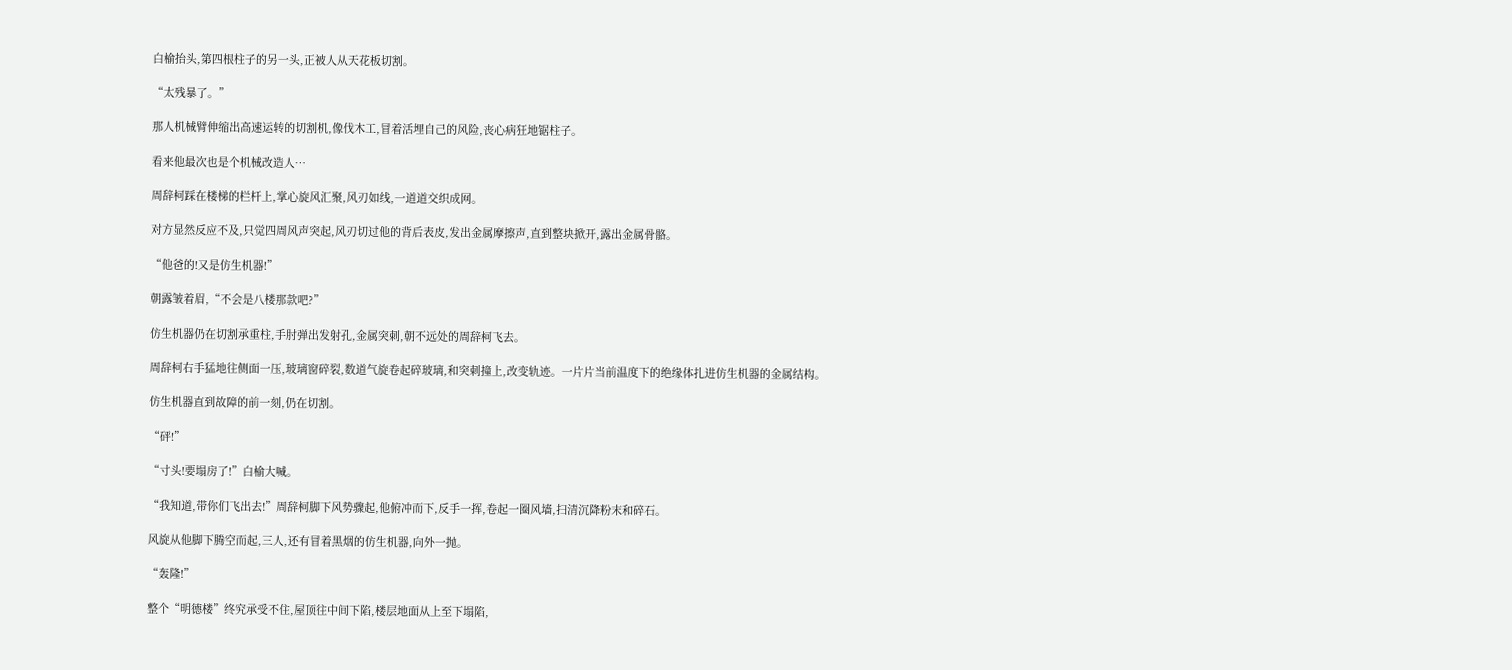白榆抬头,第四根柱子的另一头,正被人从天花板切割。

“太残暴了。”

那人机械臂伸缩出高速运转的切割机,像伐木工,冒着活埋自己的风险,丧心病狂地锯柱子。

看来他最次也是个机械改造人…

周辞柯踩在楼梯的栏杆上,掌心旋风汇聚,风刃如线,一道道交织成网。

对方显然反应不及,只觉四周风声突起,风刃切过他的背后表皮,发出金属摩擦声,直到整块掀开,露出金属骨骼。

“他爸的!又是仿生机器!”

朝露皱着眉,“不会是八楼那款吧?”

仿生机器仍在切割承重柱,手肘弹出发射孔,金属突刺,朝不远处的周辞柯飞去。

周辞柯右手猛地往侧面一压,玻璃窗碎裂,数道气旋卷起碎玻璃,和突刺撞上,改变轨迹。一片片当前温度下的绝缘体扎进仿生机器的金属结构。

仿生机器直到故障的前一刻,仍在切割。

“砰!”

“寸头!要塌房了!”白榆大喊。

“我知道,带你们飞出去!”周辞柯脚下风势骤起,他俯冲而下,反手一挥,卷起一圈风墙,扫清沉降粉末和碎石。

风旋从他脚下腾空而起,三人,还有冒着黑烟的仿生机器,向外一抛。

“轰隆!”

整个“明德楼”终究承受不住,屋顶往中间下陷,楼层地面从上至下塌陷,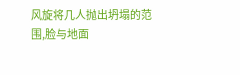风旋将几人抛出坍塌的范围,脸与地面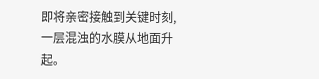即将亲密接触到关键时刻,一层混浊的水膜从地面升起。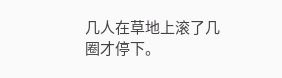几人在草地上滚了几圈才停下。